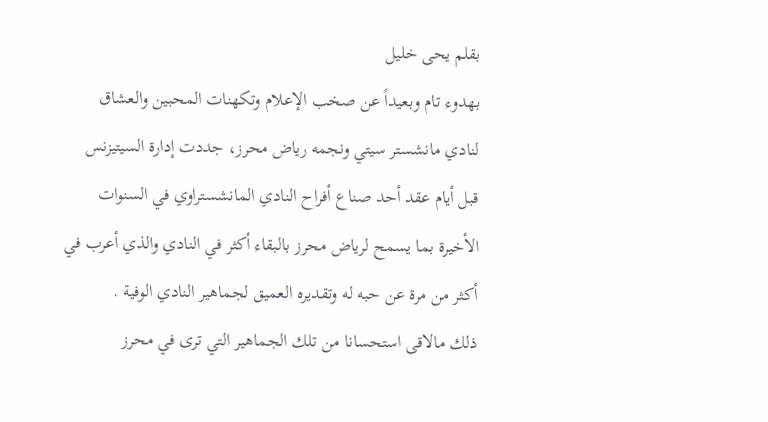بقلم يحى خليل
بهدوء تام وبعيداً عن صخب الإعلام وتكهنات المحبين والعشاق لنادي مانشستر سيتي ونجمه رياض محرز، جددت إدارة السيتيزنس قبل أيام عقد أحد صناع أفراح النادي المانشستراوي في السنوات الأخيرة بما يسمح لرياض محرز بالبقاء أكثر في النادي والذي أعرب في أكثر من مرة عن حبه له وتقديره العميق لجماهير النادي الوفية .
ذلك مالاقى استحسانا من تلك الجماهير التي ترى في محرز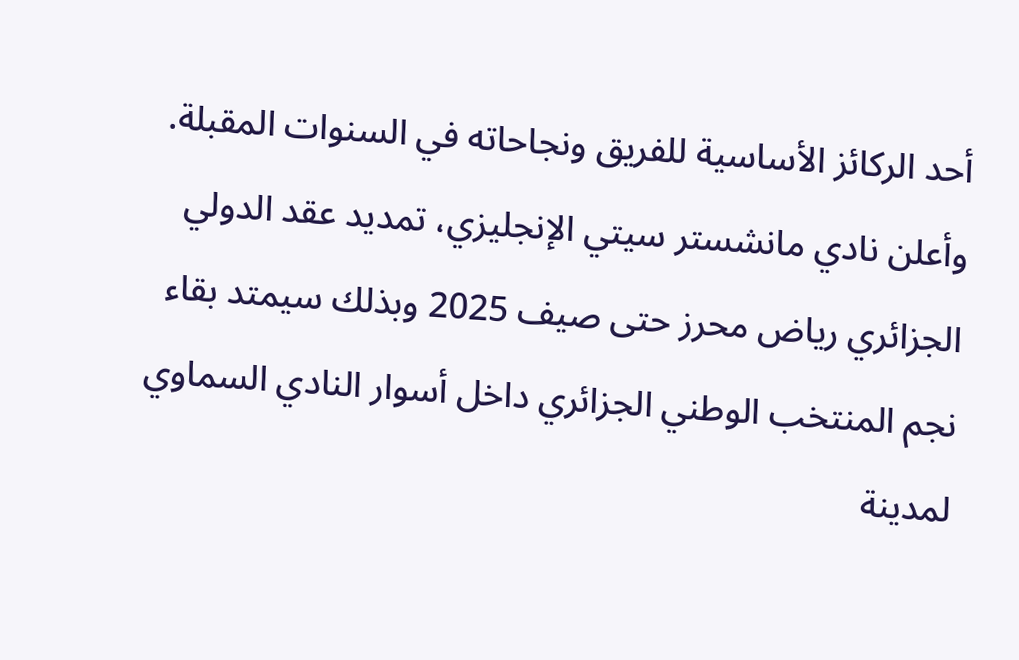أحد الركائز الأساسية للفريق ونجاحاته في السنوات المقبلة.
وأعلن نادي مانشستر سيتي الإنجليزي، تمديد عقد الدولي الجزائري رياض محرز حتى صيف 2025 وبذلك سيمتد بقاء نجم المنتخب الوطني الجزائري داخل أسوار النادي السماوي لمدينة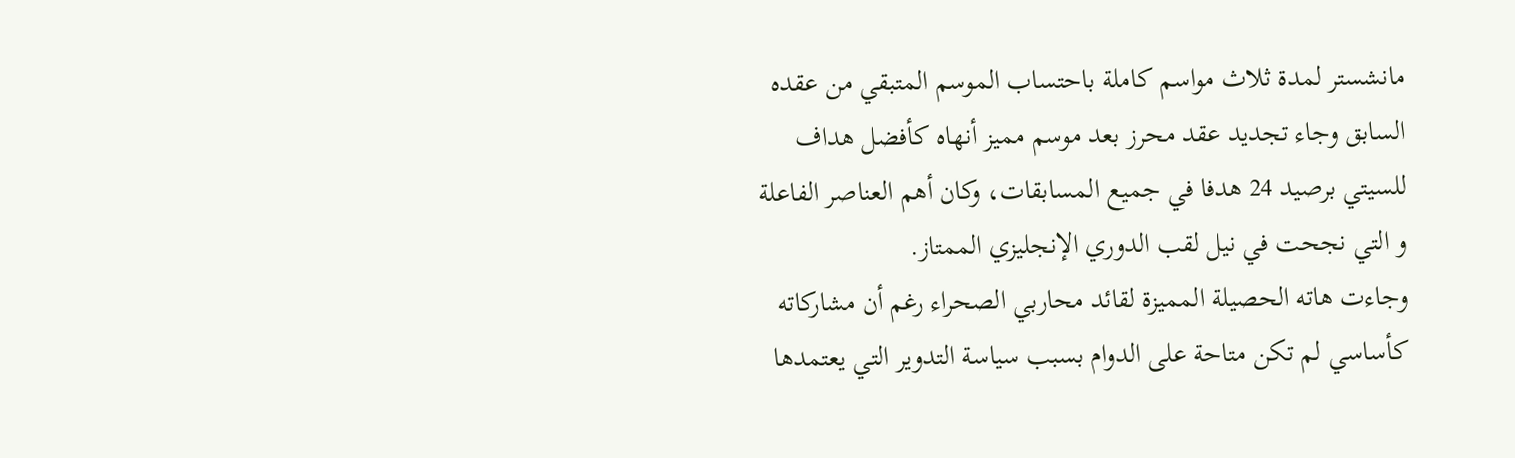مانشستر لمدة ثلاث مواسم كاملة باحتساب الموسم المتبقي من عقده السابق وجاء تجديد عقد محرز بعد موسم مميز أنهاه كأفضل هداف للسيتي برصيد 24 هدفا في جميع المسابقات، وكان أهم العناصر الفاعلة و التي نجحت في نيل لقب الدوري الإنجليزي الممتاز.
وجاءت هاته الحصيلة المميزة لقائد محاربي الصحراء رغم أن مشاركاته كأساسي لم تكن متاحة على الدوام بسبب سياسة التدوير التي يعتمدها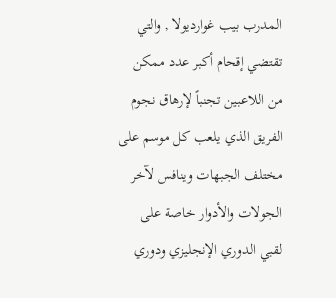المدرب بيب غوارديولا , والتي تقتضي إقحام أكبر عدد ممكن من اللاعبين تجنباً لإرهاق نجوم الفريق الذي يلعب كل موسم على مختلف الجبهات وينافس لآخر الجولات والأدوار خاصة على لقبي الدوري الإنجليزي ودوري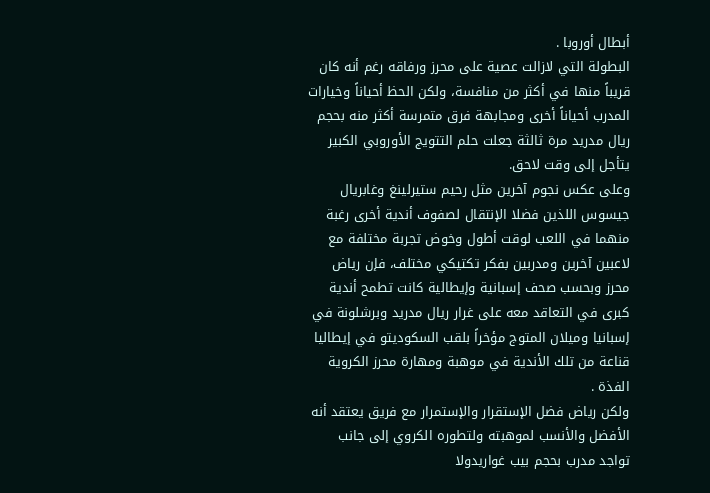أبطال أوروبا .
البطولة التي لازالت عصية على محرز ورفاقه رغم أنه كان قريباً منها في أكثر من منافسة، ولكن الحظ أحياناً وخيارات المدرب أحياناً أخرى ومجابهة فرق متمرسة أكثر منه بحجم ريال مدريد مرة ثالثة جعلت حلم التتويج الأوروبي الكبير يتأجل إلى وقت لاحق.
وعلى عكس نجوم آخرين مثل رحيم ستيرلينغ وغابريال جيسوس اللذين فضلا الإنتقال لصفوف أندية أخرى رغبة منهما في اللعب لوقت أطول وخوض تجربة مختلفة مع لاعبين آخرين ومدربين بفكر تكتيكي مختلف، فإن رياض محرز وبحسب صحف إسبانية وإيطالية كانت تطمح أندية كبرى في التعاقد معه على غرار ريال مدريد وبرشلونة في إسبانيا وميلان المتوج مؤخراً بلقب السكوديتو في إيطاليا قناعة من تلك الأندية في موهبة ومهارة محرز الكروية الفذة .
ولكن رياض فضل الإستقرار والإستمرار مع فريق يعتقد أنه الأفضل والأنسب لموهبته ولتطوره الكروي إلى جانب تواجد مدرب بحجم بيب غواريدولا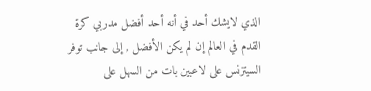الذي لايشك أحد في أنه أحد أفضل مدربي كرة القدم في العالم إن لم يكن الأفضل , إلى جانب توفر السيتزنس على لاعبين بات من السهل على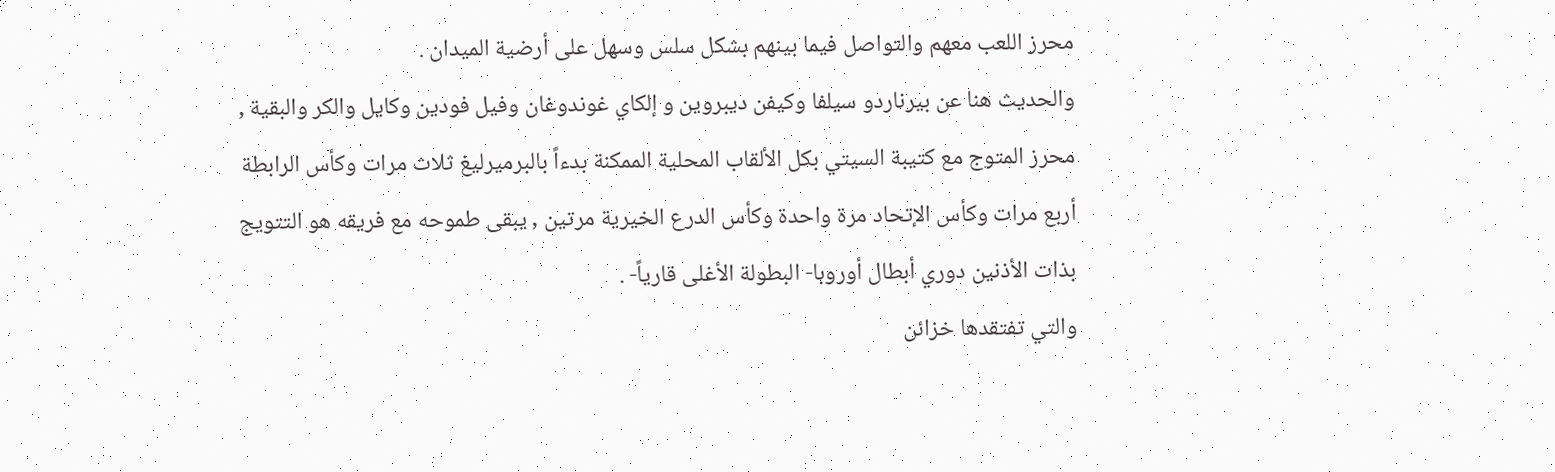محرز اللعب معهم والتواصل فيما بينهم بشكل سلس وسهل على أرضية الميدان .
والحديث هنا عن بيرناردو سيلفا وكيفن ديبروين و إلكاي غوندوغان وفيل فودين وكايل والكر والبقية , محرز المتوج مع كتيبة السيتي بكل الألقاب المحلية الممكنة بدءاً بالبرميرليغ ثلاث مرات وكأس الرابطة أربع مرات وكأس الإتحاد مرة واحدة وكأس الدرع الخيرية مرتين , يبقى طموحه مع فريقه هو التتويج بذات الأذنين دوري أبطال أوروبا- البطولة الأغلى قارياً- .
والتي تفتقدها خزائن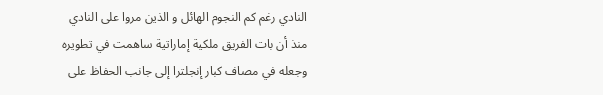النادي رغم كم النجوم الهائل و الذين مروا على النادي منذ أن بات الفريق ملكية إماراتية ساهمت في تطويره وجعله في مصاف كبار إنجلترا إلى جانب الحفاظ على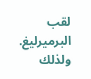لقب البرميرليغ.
ولذلك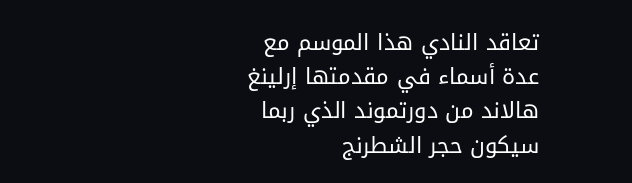تعاقد النادي هذا الموسم مع عدة أسماء في مقدمتها إرلينغ هالاند من دورتموند الذي ربما سيكون حجر الشطرنج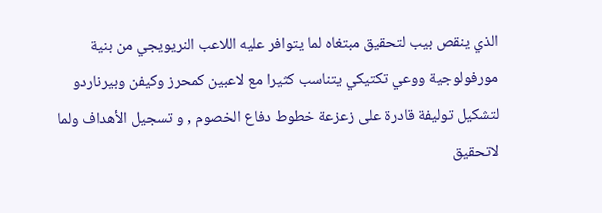الذي ينقص بيب لتحقيق مبتغاه لما يتوافر عليه اللاعب النريويجي من بنية مورفولوجية ووعي تكتيكي يتناسب كثيرا مع لاعبين كمحرز وكيفن وبيرناردو لتشكيل توليفة قادرة على زعزعة خطوط دفاع الخصوم , و تسجيل الأهداف ولما لاتحقيق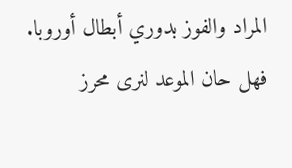المراد والفوز بدوري أبطال أوروبا.
فهل حان الموعد لنرى محرز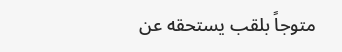متوجاً بلقب يستحقه عن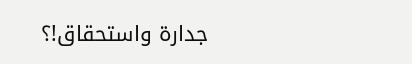جدارة واستحقاق!؟